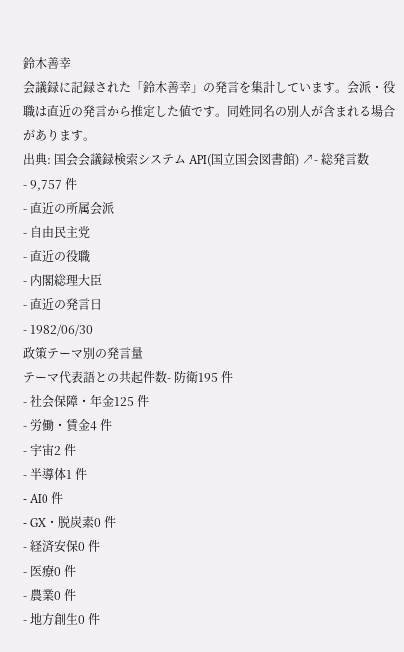鈴木善幸
会議録に記録された「鈴木善幸」の発言を集計しています。会派・役職は直近の発言から推定した値です。同姓同名の別人が含まれる場合があります。
出典: 国会会議録検索システム API(国立国会図書館) ↗- 総発言数
- 9,757 件
- 直近の所属会派
- 自由民主党
- 直近の役職
- 内閣総理大臣
- 直近の発言日
- 1982/06/30
政策テーマ別の発言量
テーマ代表語との共起件数- 防衛195 件
- 社会保障・年金125 件
- 労働・賃金4 件
- 宇宙2 件
- 半導体1 件
- AI0 件
- GX・脱炭素0 件
- 経済安保0 件
- 医療0 件
- 農業0 件
- 地方創生0 件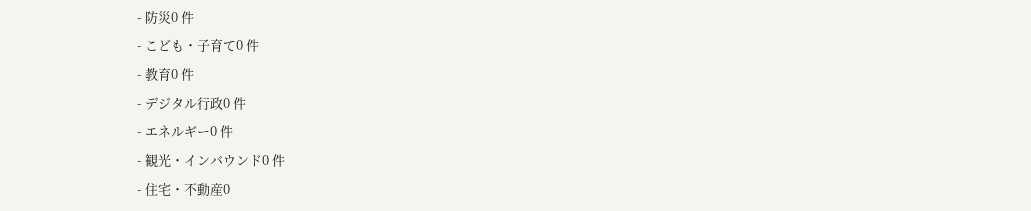- 防災0 件
- こども・子育て0 件
- 教育0 件
- デジタル行政0 件
- エネルギー0 件
- 観光・インバウンド0 件
- 住宅・不動産0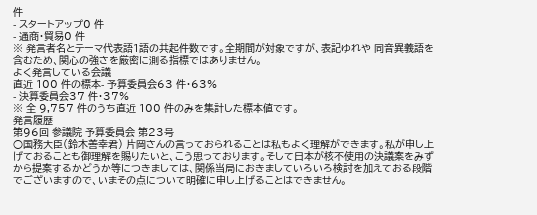件
- スタートアップ0 件
- 通商・貿易0 件
※ 発言者名とテーマ代表語1語の共起件数です。全期間が対象ですが、表記ゆれや 同音異義語を含むため、関心の強さを厳密に測る指標ではありません。
よく発言している会議
直近 100 件の標本- 予算委員会63 件・63%
- 決算委員会37 件・37%
※ 全 9,757 件のうち直近 100 件のみを集計した標本値です。
発言履歴
第96回 参議院 予算委員会 第23号
○国務大臣(鈴木善幸君) 片岡さんの言っておられることは私もよく理解ができます。私が申し上げておることも御理解を賜りたいと、こう思っております。そして日本が核不使用の決議案をみずから提案するかどうか等につきましては、関係当局におきましていろいろ検討を加えておる段階でございますので、いまその点について明確に申し上げることはできません。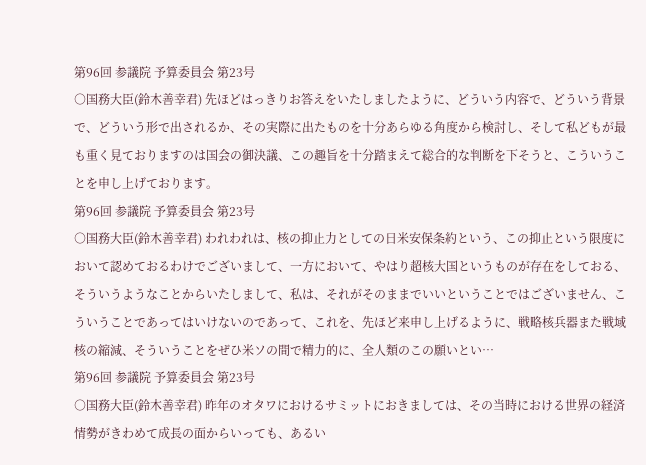第96回 参議院 予算委員会 第23号
○国務大臣(鈴木善幸君) 先ほどはっきりお答えをいたしましたように、どういう内容で、どういう背景で、どういう形で出されるか、その実際に出たものを十分あらゆる角度から検討し、そして私どもが最も重く見ておりますのは国会の御決議、この趣旨を十分踏まえて総合的な判断を下そうと、こういうことを申し上げております。
第96回 参議院 予算委員会 第23号
○国務大臣(鈴木善幸君) われわれは、核の抑止力としての日米安保条約という、この抑止という限度において認めておるわけでございまして、一方において、やはり超核大国というものが存在をしておる、そういうようなことからいたしまして、私は、それがそのままでいいということではございません、こういうことであってはいけないのであって、これを、先ほど来申し上げるように、戦略核兵器また戦域核の縮減、そういうことをぜひ米ソの間で精力的に、全人類のこの願いとい…
第96回 参議院 予算委員会 第23号
○国務大臣(鈴木善幸君) 昨年のオタワにおけるサミットにおきましては、その当時における世界の経済情勢がきわめて成長の面からいっても、あるい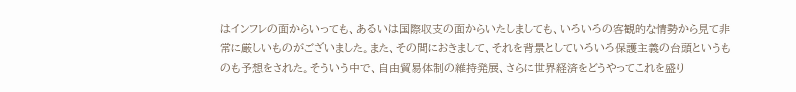はインフレの面からいっても、あるいは国際収支の面からいたしましても、いろいろの客観的な情勢から見て非常に厳しいものがございました。また、その間におきまして、それを背景としていろいろ保護主義の台頭というものも予想をされた。そういう中で、自由貿易体制の維持発展、さらに世界経済をどうやってこれを盛り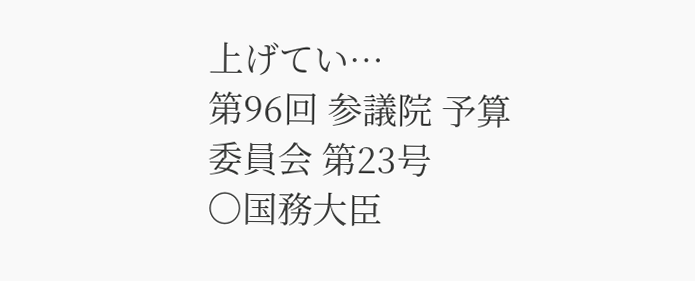上げてい…
第96回 参議院 予算委員会 第23号
○国務大臣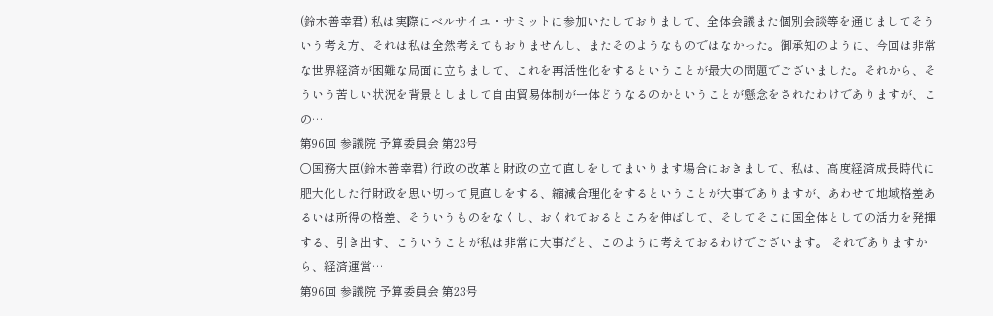(鈴木善幸君) 私は実際にベルサイユ・サミットに参加いたしておりまして、全体会議また個別会談等を通じましてそういう考え方、それは私は全然考えてもおりませんし、またそのようなものではなかった。御承知のように、今回は非常な世界経済が困難な局面に立ちまして、これを再活性化をするということが最大の問題でございました。それから、そういう苦しい状況を背景としまして自由貿易体制が一体どうなるのかということが懸念をされたわけでありますが、この…
第96回 参議院 予算委員会 第23号
○国務大臣(鈴木善幸君) 行政の改革と財政の立て直しをしてまいります場合におきまして、私は、高度経済成長時代に肥大化した行財政を思い切って見直しをする、縮減合理化をするということが大事でありますが、あわせて地域格差あるいは所得の格差、そういうものをなくし、おくれておるところを伸ばして、そしてそこに国全体としての活力を発揮する、引き出す、こういうことが私は非常に大事だと、このように考えておるわけでございます。 それでありますから、経済運営…
第96回 参議院 予算委員会 第23号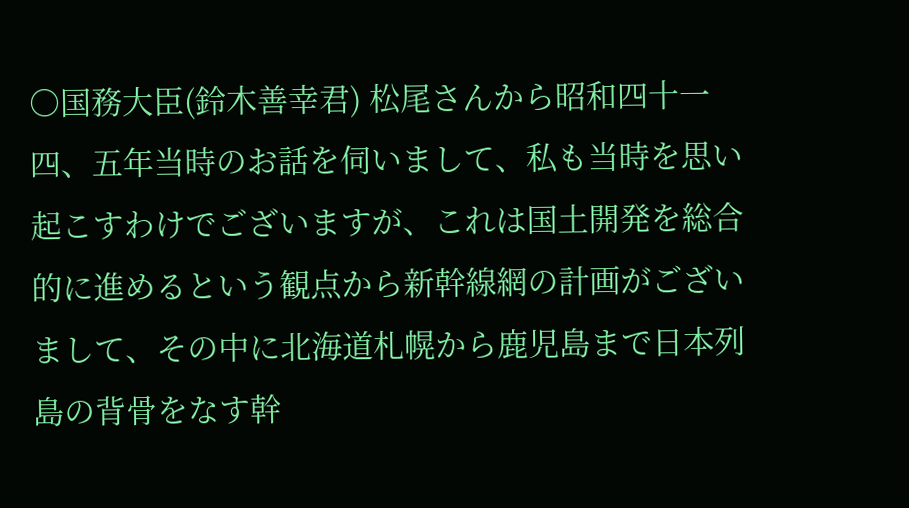○国務大臣(鈴木善幸君) 松尾さんから昭和四十一四、五年当時のお話を伺いまして、私も当時を思い起こすわけでございますが、これは国土開発を総合的に進めるという観点から新幹線網の計画がございまして、その中に北海道札幌から鹿児島まで日本列島の背骨をなす幹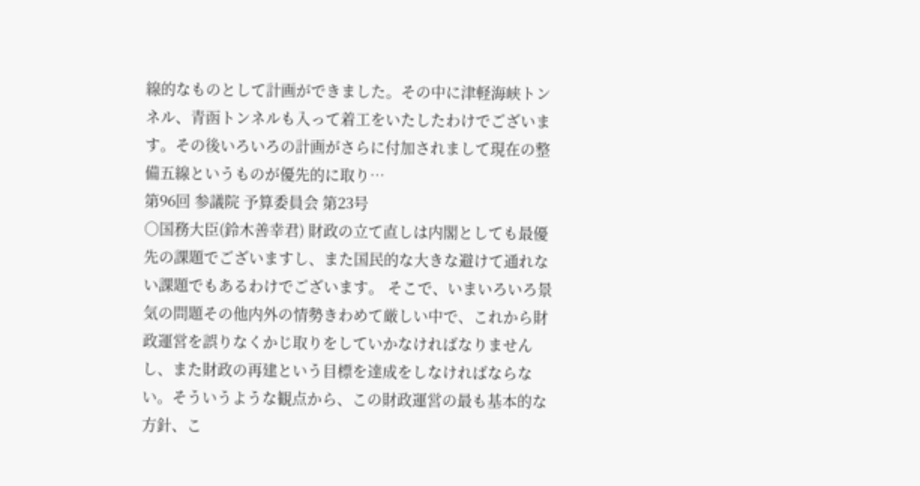線的なものとして計画ができました。その中に津軽海峡トンネル、青函トンネルも入って着工をいたしたわけでございます。その後いろいろの計画がさらに付加されまして現在の整備五線というものが優先的に取り…
第96回 参議院 予算委員会 第23号
○国務大臣(鈴木善幸君) 財政の立て直しは内閣としても最優先の課題でございますし、また国民的な大きな避けて通れない課題でもあるわけでございます。 そこで、いまいろいろ景気の問題その他内外の情勢きわめて厳しい中で、これから財政運営を誤りなくかじ取りをしていかなければなりませんし、また財政の再建という目標を達成をしなければならない。そういうような観点から、この財政運営の最も基本的な方針、こ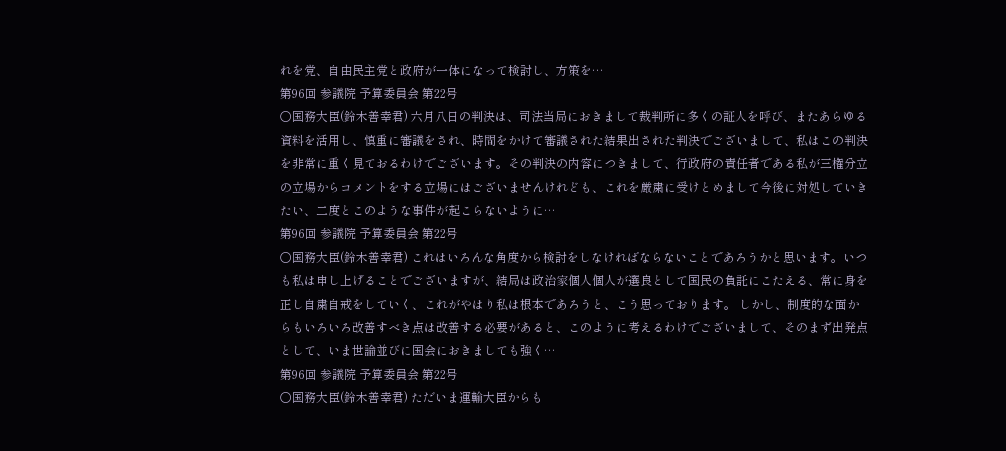れを党、自由民主党と政府が一体になって検討し、方策を…
第96回 参議院 予算委員会 第22号
○国務大臣(鈴木善幸君) 六月八日の判決は、司法当局におきまして裁判所に多くの証人を呼び、またあらゆる資料を活用し、慎重に審議をされ、時間をかけて審議された結果出された判決でございまして、私はこの判決を非常に重く見ておるわけでございます。その判決の内容につきまして、行政府の責任者である私が三権分立の立場からコメントをする立場にはございませんけれども、これを厳粛に受けとめまして今後に対処していきたい、二度とこのような事件が起こらないように…
第96回 参議院 予算委員会 第22号
○国務大臣(鈴木善幸君) これはいろんな角度から検討をしなければならないことであろうかと思います。いつも私は申し上げることでございますが、結局は政治家個人個人が選良として国民の負託にこたえる、常に身を正し自粛自戒をしていく、これがやはり私は根本であろうと、こう思っております。 しかし、制度的な面からもいろいろ改善すべき点は改善する必要があると、このように考えるわけでございまして、そのまず出発点として、いま世論並びに国会におきましても強く…
第96回 参議院 予算委員会 第22号
○国務大臣(鈴木善幸君) ただいま運輸大臣からも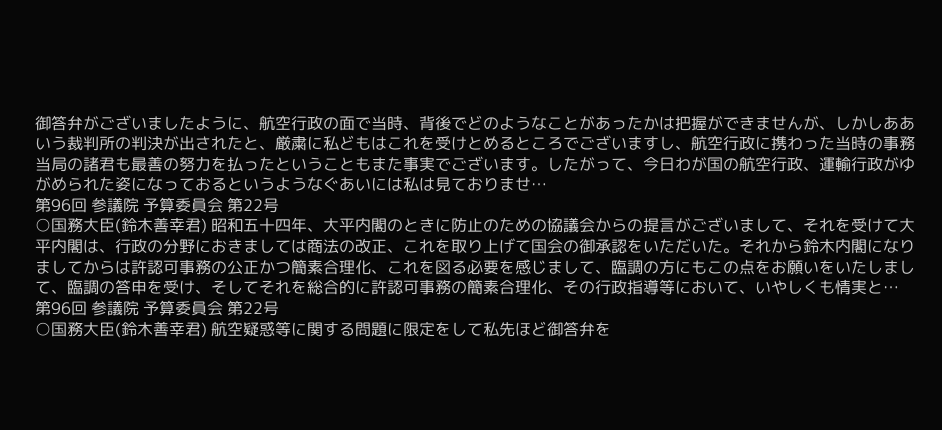御答弁がございましたように、航空行政の面で当時、背後でどのようなことがあったかは把握ができませんが、しかしああいう裁判所の判決が出されたと、厳粛に私どもはこれを受けとめるところでございますし、航空行政に携わった当時の事務当局の諸君も最善の努力を払ったということもまた事実でございます。したがって、今日わが国の航空行政、運輸行政がゆがめられた姿になっておるというようなぐあいには私は見ておりませ…
第96回 参議院 予算委員会 第22号
○国務大臣(鈴木善幸君) 昭和五十四年、大平内閣のときに防止のための協議会からの提言がございまして、それを受けて大平内閣は、行政の分野におきましては商法の改正、これを取り上げて国会の御承認をいただいた。それから鈴木内閣になりましてからは許認可事務の公正かつ簡素合理化、これを図る必要を感じまして、臨調の方にもこの点をお願いをいたしまして、臨調の答申を受け、そしてそれを総合的に許認可事務の簡素合理化、その行政指導等において、いやしくも情実と…
第96回 参議院 予算委員会 第22号
○国務大臣(鈴木善幸君) 航空疑惑等に関する問題に限定をして私先ほど御答弁を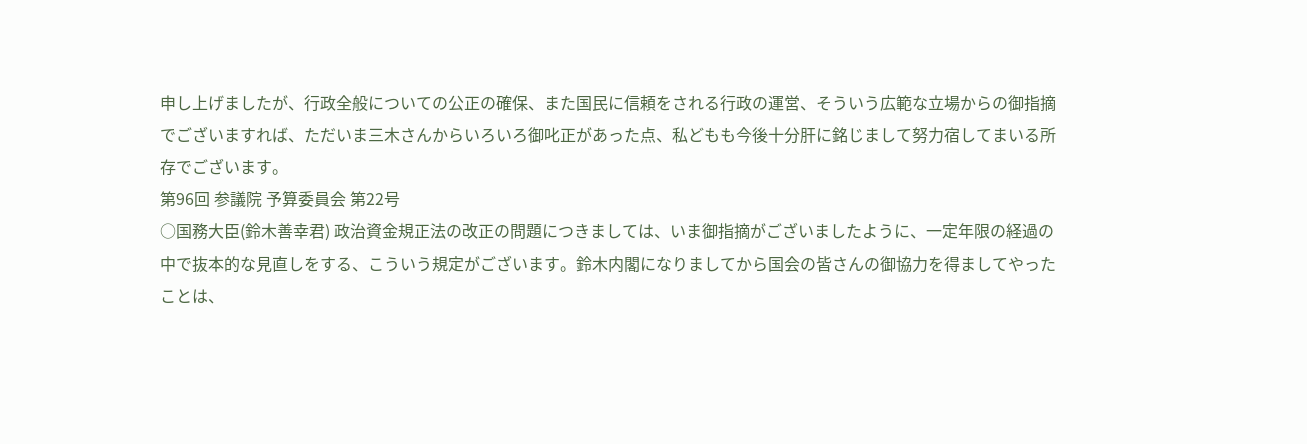申し上げましたが、行政全般についての公正の確保、また国民に信頼をされる行政の運営、そういう広範な立場からの御指摘でございますれば、ただいま三木さんからいろいろ御叱正があった点、私どもも今後十分肝に銘じまして努力宿してまいる所存でございます。
第96回 参議院 予算委員会 第22号
○国務大臣(鈴木善幸君) 政治資金規正法の改正の問題につきましては、いま御指摘がございましたように、一定年限の経過の中で抜本的な見直しをする、こういう規定がございます。鈴木内閣になりましてから国会の皆さんの御協力を得ましてやったことは、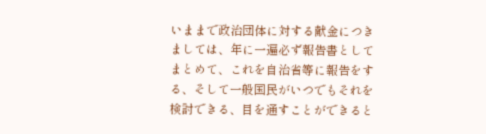いままで政治団体に対する献金につきましては、年に一遍必ず報告書としてまとめて、これを自治省等に報告をする、そして一般国民がいつでもそれを検討できる、目を通すことができると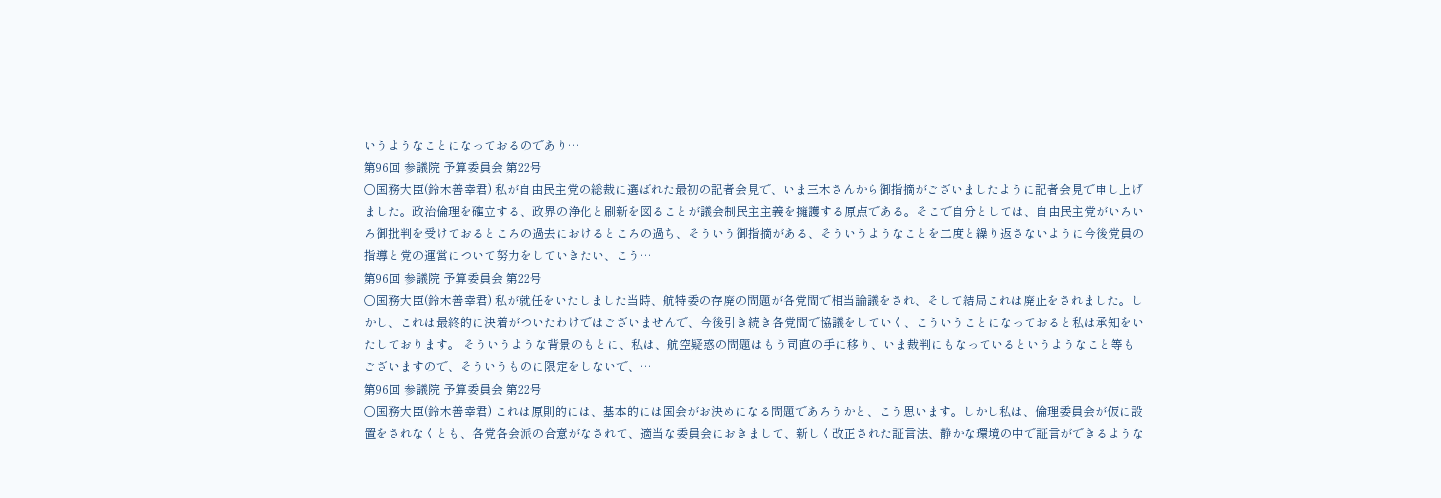いうようなことになっておるのであり…
第96回 参議院 予算委員会 第22号
○国務大臣(鈴木善幸君) 私が自由民主党の総裁に選ばれた最初の記者会見で、いま三木さんから御指摘がございましたように記者会見で申し上げました。政治倫理を確立する、政界の浄化と刷新を図ることが議会制民主主義を擁護する原点である。そこで自分としては、自由民主党がいろいろ御批判を受けておるところの過去におけるところの過ち、そういう御指摘がある、そういうようなことを二度と繰り返さないように今後党員の指導と党の運営について努力をしていきたい、こう…
第96回 参議院 予算委員会 第22号
○国務大臣(鈴木善幸君) 私が就任をいたしました当時、航特委の存廃の問題が各党間で相当論議をされ、そして結局これは廃止をされました。しかし、これは最終的に決着がついたわけではございませんで、今後引き続き各党間で協議をしていく、こういうことになっておると私は承知をいたしております。 そういうような背景のもとに、私は、航空疑惑の問題はもう司直の手に移り、いま裁判にもなっているというようなこと等もございますので、そういうものに限定をしないで、…
第96回 参議院 予算委員会 第22号
○国務大臣(鈴木善幸君) これは原則的には、基本的には国会がお決めになる問題であろうかと、こう思います。しかし私は、倫理委員会が仮に設置をされなくとも、各党各会派の合意がなされて、適当な委員会におきまして、新しく改正された証言法、静かな環境の中で証言ができるような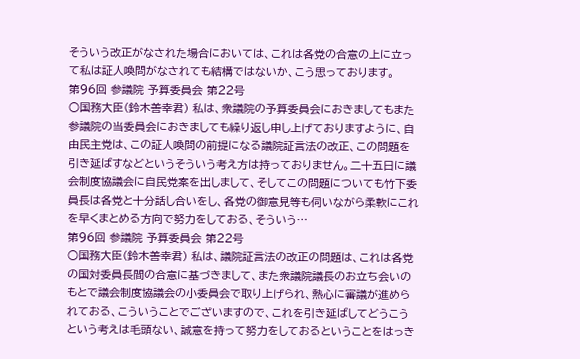そういう改正がなされた場合においては、これは各党の合意の上に立って私は証人喚問がなされても結構ではないか、こう思っております。
第96回 参議院 予算委員会 第22号
○国務大臣(鈴木善幸君) 私は、衆議院の予算委員会におきましてもまた参議院の当委員会におきましても繰り返し申し上げておりますように、自由民主党は、この証人喚問の前提になる議院証言法の改正、この問題を引き延ばすなどというそういう考え方は持っておりません。二十五日に議会制度協議会に自民党案を出しまして、そしてこの問題についても竹下委員長は各党と十分話し合いをし、各党の御意見等も伺いながら柔軟にこれを早くまとめる方向で努力をしておる、そういう…
第96回 参議院 予算委員会 第22号
○国務大臣(鈴木善幸君) 私は、議院証言法の改正の問題は、これは各党の国対委員長間の合意に基づきまして、また衆議院議長のお立ち会いのもとで議会制度協議会の小委員会で取り上げられ、熱心に審議が進められておる、こういうことでございますので、これを引き延ばしてどうこうという考えは毛頭ない、誠意を持って努力をしておるということをはっき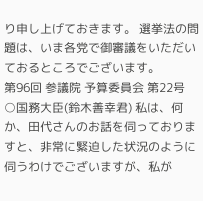り申し上げておきます。 選挙法の問題は、いま各党で御審議をいただいておるところでございます。
第96回 参議院 予算委員会 第22号
○国務大臣(鈴木善幸君) 私は、何か、田代さんのお話を伺っておりますと、非常に緊迫した状況のように伺うわけでございますが、私が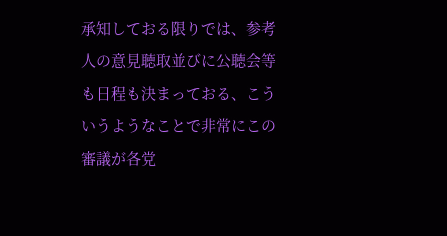承知しておる限りでは、参考人の意見聴取並びに公聴会等も日程も決まっておる、こういうようなことで非常にこの審議が各党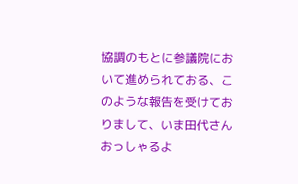協調のもとに参議院において進められておる、このような報告を受けておりまして、いま田代さんおっしゃるよ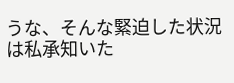うな、そんな緊迫した状況は私承知いた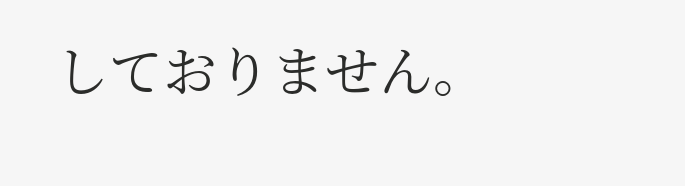しておりません。